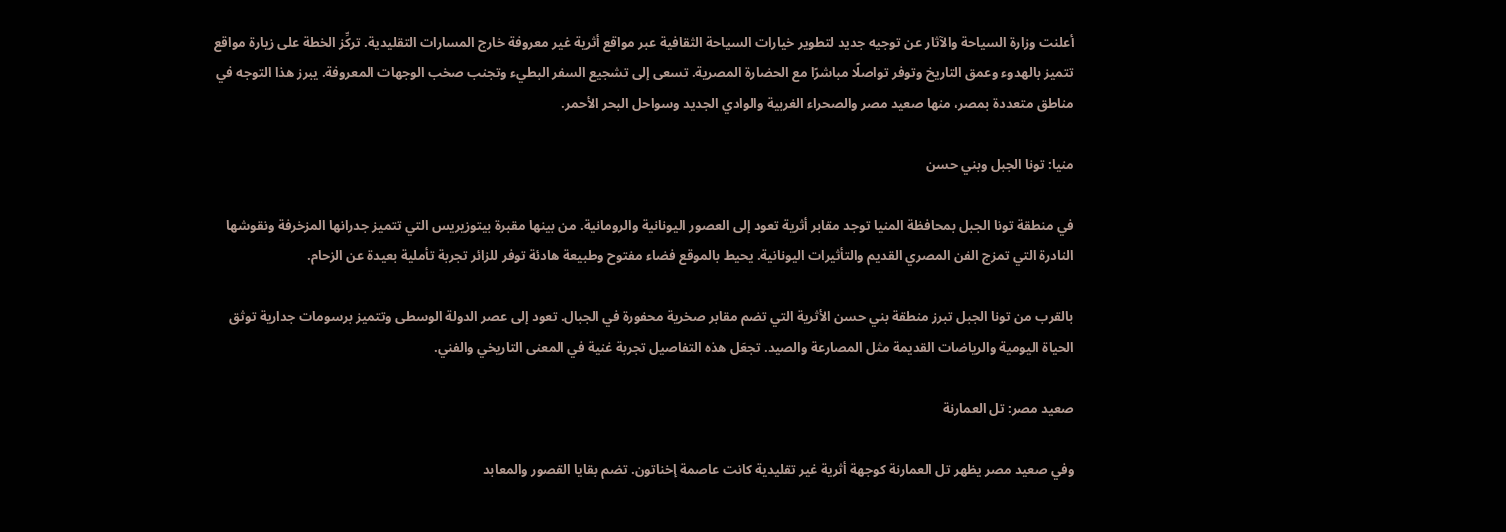أعلنت وزارة السياحة والآثار عن توجيه جديد لتطوير خيارات السياحة الثقافية عبر مواقع أثرية غير معروفة خارج المسارات التقليدية. تركِّز الخطة على زيارة مواقع تتميز بالهدوء وعمق التاريخ وتوفر تواصلًا مباشرًا مع الحضارة المصرية. تسعى إلى تشجيع السفر البطيء وتجنب صخب الوجهات المعروفة. يبرز هذا التوجه في مناطق متعددة بمصر، منها صعيد مصر والصحراء الغربية والوادي الجديد وسواحل البحر الأحمر.

منيا: تونا الجبل وبني حسن

في منطقة تونا الجبل بمحافظة المنيا توجد مقابر أثرية تعود إلى العصور اليونانية والرومانية. من بينها مقبرة بيتوزيريس التي تتميز جدرانها المزخرفة ونقوشها النادرة التي تمزج الفن المصري القديم والتأثيرات اليونانية. يحيط بالموقع فضاء مفتوح وطبيعة هادئة توفر للزائر تجربة تأملية بعيدة عن الزحام.

بالقرب من تونا الجبل تبرز منطقة بني حسن الأثرية التي تضم مقابر صخرية محفورة في الجبال. تعود إلى عصر الدولة الوسطى وتتميز برسومات جدارية توثق الحياة اليومية والرياضات القديمة مثل المصارعة والصيد. تجعَل هذه التفاصيل تجربة غنية في المعنى التاريخي والفني.

صعيد مصر: تل العمارنة

وفي صعيد مصر يظهر تل العمارنة كوجهة أثرية غير تقليدية كانت عاصمة إخناتون. تضم بقايا القصور والمعابد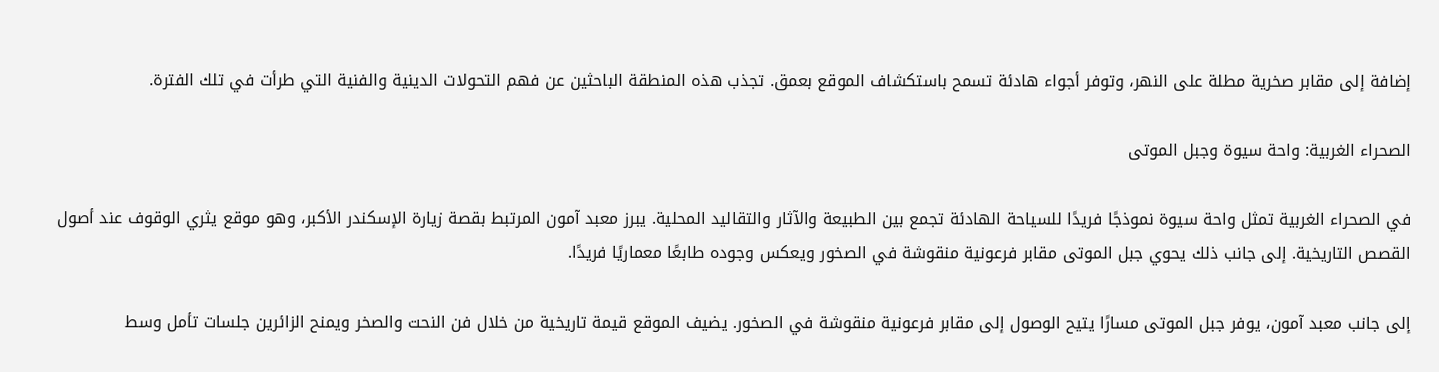إضافة إلى مقابر صخرية مطلة على النهر، وتوفر أجواء هادئة تسمح باستكشاف الموقع بعمق. تجذب هذه المنطقة الباحثين عن فهم التحولات الدينية والفنية التي طرأت في تلك الفترة.

الصحراء الغربية: واحة سيوة وجبل الموتى

في الصحراء الغربية تمثل واحة سيوة نموذجًا فريدًا للسياحة الهادئة تجمع بين الطبيعة والآثار والتقاليد المحلية. يبرز معبد آمون المرتبط بقصة زيارة الإسكندر الأكبر، وهو موقع يثري الوقوف عند أصول القصص التاريخية. إلى جانب ذلك يحوي جبل الموتى مقابر فرعونية منقوشة في الصخور ويعكس وجوده طابعًا معماريًا فريدًا.

إلى جانب معبد آمون، يوفر جبل الموتى مسارًا يتيح الوصول إلى مقابر فرعونية منقوشة في الصخور. يضيف الموقع قيمة تاريخية من خلال فن النحت والصخر ويمنح الزائرين جلسات تأمل وسط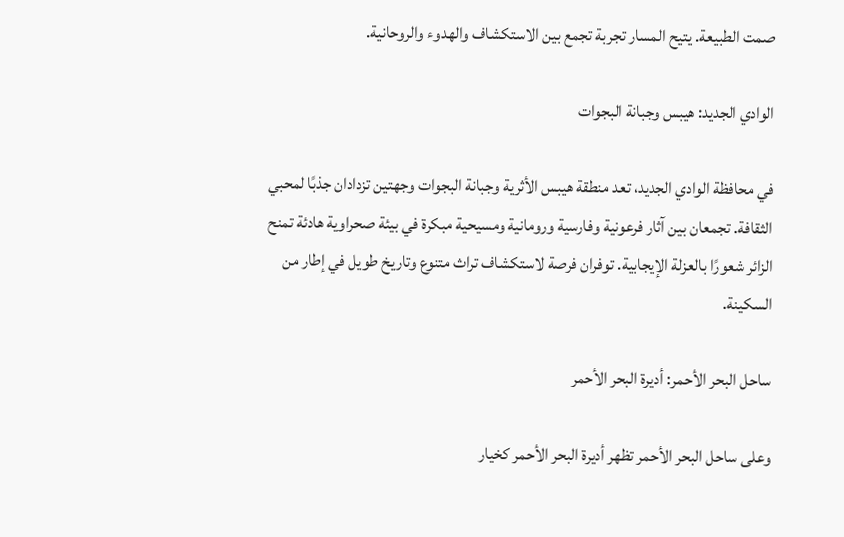صمت الطبيعة. يتيح المسار تجربة تجمع بين الاستكشاف والهدوء والروحانية.

الوادي الجديد: هيبس وجبانة البجوات

في محافظة الوادي الجديد، تعد منطقة هيبس الأثرية وجبانة البجوات وجهتين تزدادان جذبًا لمحبي الثقافة. تجمعان بين آثار فرعونية وفارسية ورومانية ومسيحية مبكرة في بيئة صحراوية هادئة تمنح الزائر شعورًا بالعزلة الإيجابية. توفران فرصة لاستكشاف تراث متنوع وتاريخ طويل في إطار من السكينة.

ساحل البحر الأحمر: أديرة البحر الأحمر

وعلى ساحل البحر الأحمر تظهر أديرة البحر الأحمر كخيار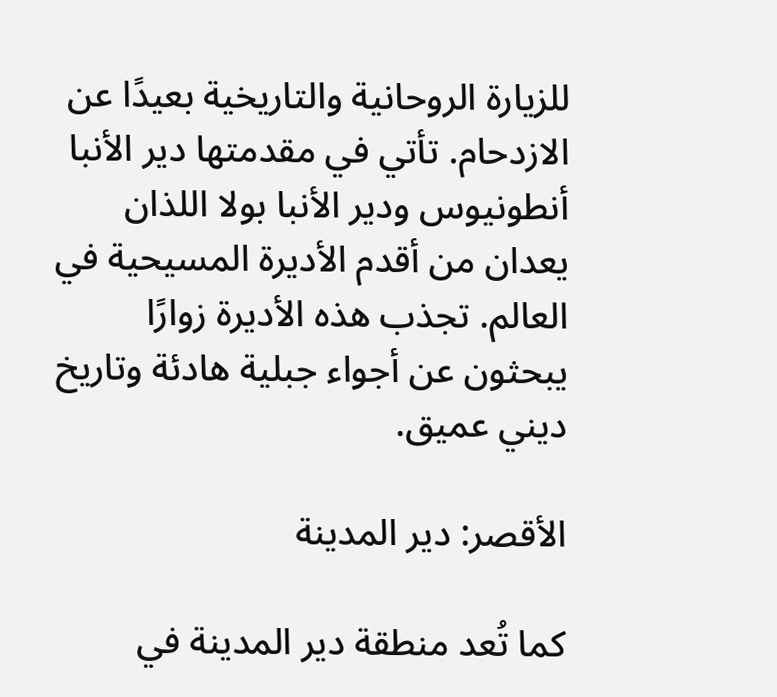للزيارة الروحانية والتاريخية بعيدًا عن الازدحام. تأتي في مقدمتها دير الأنبا أنطونيوس ودير الأنبا بولا اللذان يعدان من أقدم الأديرة المسيحية في العالم. تجذب هذه الأديرة زوارًا يبحثون عن أجواء جبلية هادئة وتاريخ ديني عميق.

الأقصر: دير المدينة

كما تُعد منطقة دير المدينة في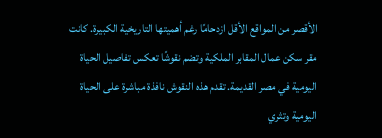الأقصر من المواقع الأقل ازدحامًا رغم أهميتها التاريخية الكبيرة. كانت مقر سكن عمال المقابر الملكية وتضم نقوشًا تعكس تفاصيل الحياة اليومية في مصر القديمة. تقدم هذه النقوش نافذة مباشرة على الحياة اليومية وتثري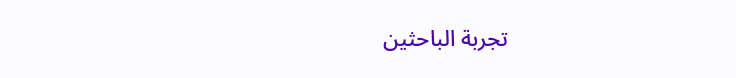تجربة الباحثين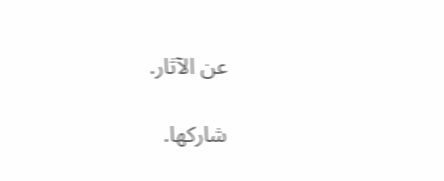عن الآثار.

شاركها.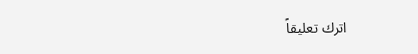اترك تعليقاً